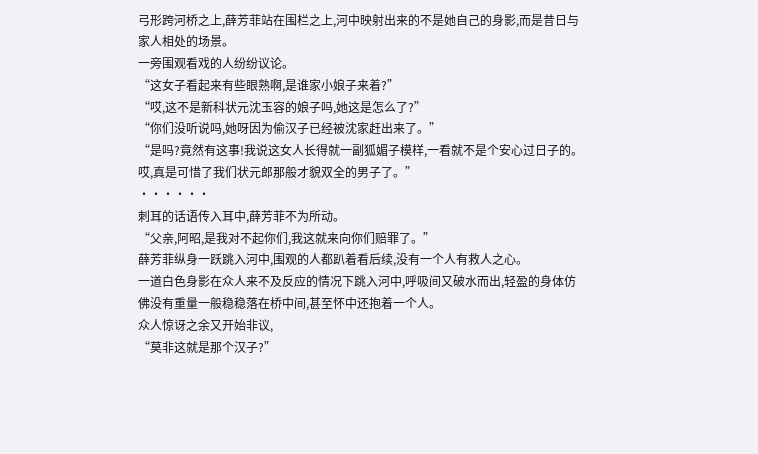弓形跨河桥之上,薛芳菲站在围栏之上,河中映射出来的不是她自己的身影,而是昔日与家人相处的场景。
一旁围观看戏的人纷纷议论。
“这女子看起来有些眼熟啊,是谁家小娘子来着?”
“哎,这不是新科状元沈玉容的娘子吗,她这是怎么了?”
“你们没听说吗,她呀因为偷汉子已经被沈家赶出来了。”
“是吗?竟然有这事!我说这女人长得就一副狐媚子模样,一看就不是个安心过日子的。哎,真是可惜了我们状元郎那般才貌双全的男子了。”
······
刺耳的话语传入耳中,薛芳菲不为所动。
“父亲,阿昭,是我对不起你们,我这就来向你们赔罪了。”
薛芳菲纵身一跃跳入河中,围观的人都趴着看后续,没有一个人有救人之心。
一道白色身影在众人来不及反应的情况下跳入河中,呼吸间又破水而出,轻盈的身体仿佛没有重量一般稳稳落在桥中间,甚至怀中还抱着一个人。
众人惊讶之余又开始非议,
“莫非这就是那个汉子?”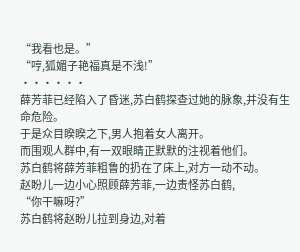“我看也是。”
“哼,狐媚子艳福真是不浅!”
······
薛芳菲已经陷入了昏迷,苏白鹤探查过她的脉象,并没有生命危险。
于是众目睽睽之下,男人抱着女人离开。
而围观人群中,有一双眼睛正默默的注视着他们。
苏白鹤将薛芳菲粗鲁的扔在了床上,对方一动不动。
赵盼儿一边小心照顾薛芳菲,一边责怪苏白鹤,
“你干嘛呀?”
苏白鹤将赵盼儿拉到身边,对着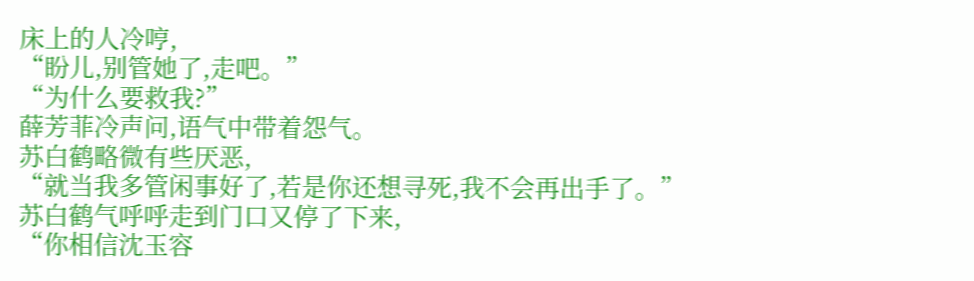床上的人冷哼,
“盼儿,别管她了,走吧。”
“为什么要救我?”
薛芳菲冷声问,语气中带着怨气。
苏白鹤略微有些厌恶,
“就当我多管闲事好了,若是你还想寻死,我不会再出手了。”
苏白鹤气呼呼走到门口又停了下来,
“你相信沈玉容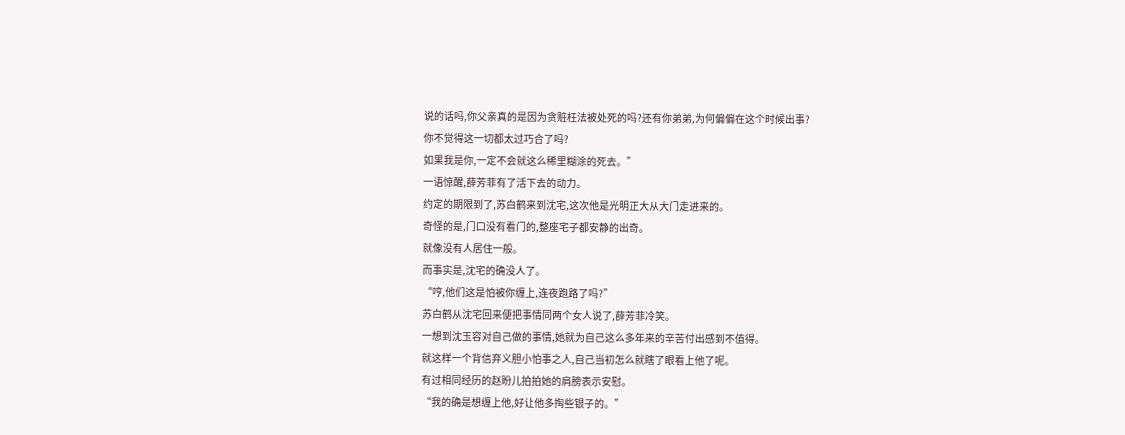说的话吗,你父亲真的是因为贪赃枉法被处死的吗?还有你弟弟,为何偏偏在这个时候出事?
你不觉得这一切都太过巧合了吗?
如果我是你,一定不会就这么稀里糊涂的死去。”
一语惊醒,薛芳菲有了活下去的动力。
约定的期限到了,苏白鹤来到沈宅,这次他是光明正大从大门走进来的。
奇怪的是,门口没有看门的,整座宅子都安静的出奇。
就像没有人居住一般。
而事实是,沈宅的确没人了。
“哼,他们这是怕被你缠上,连夜跑路了吗?”
苏白鹤从沈宅回来便把事情同两个女人说了,薛芳菲冷笑。
一想到沈玉容对自己做的事情,她就为自己这么多年来的辛苦付出感到不值得。
就这样一个背信弃义胆小怕事之人,自己当初怎么就瞎了眼看上他了呢。
有过相同经历的赵盼儿拍拍她的肩膀表示安慰。
“我的确是想缠上他,好让他多掏些银子的。”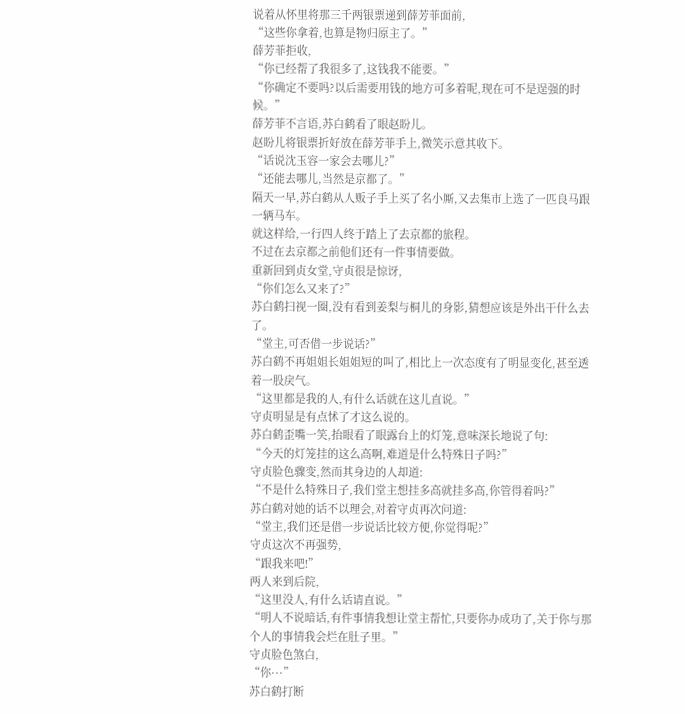说着从怀里将那三千两银票递到薛芳菲面前,
“这些你拿着,也算是物归原主了。”
薛芳菲拒收,
“你已经帮了我很多了,这钱我不能要。”
“你确定不要吗?以后需要用钱的地方可多着呢,现在可不是逞强的时候。”
薛芳菲不言语,苏白鹤看了眼赵盼儿。
赵盼儿将银票折好放在薛芳菲手上,微笑示意其收下。
“话说沈玉容一家会去哪儿?”
“还能去哪儿,当然是京都了。”
隔天一早,苏白鹤从人贩子手上买了名小厮,又去集市上选了一匹良马跟一辆马车。
就这样给,一行四人终于踏上了去京都的旅程。
不过在去京都之前他们还有一件事情要做。
重新回到贞女堂,守贞很是惊讶,
“你们怎么又来了?”
苏白鹤扫视一圈,没有看到姜梨与桐儿的身影,猜想应该是外出干什么去了。
“堂主,可否借一步说话?”
苏白鹤不再姐姐长姐姐短的叫了,相比上一次态度有了明显变化,甚至透着一股戾气。
“这里都是我的人,有什么话就在这儿直说。”
守贞明显是有点怵了才这么说的。
苏白鹤歪嘴一笑,抬眼看了眼露台上的灯笼,意味深长地说了句:
“今天的灯笼挂的这么高啊,难道是什么特殊日子吗?”
守贞脸色骤变,然而其身边的人却道:
“不是什么特殊日子,我们堂主想挂多高就挂多高,你管得着吗?”
苏白鹤对她的话不以理会,对着守贞再次问道:
“堂主,我们还是借一步说话比较方便,你觉得呢?”
守贞这次不再强势,
“跟我来吧!”
两人来到后院,
“这里没人,有什么话请直说。”
“明人不说暗话,有件事情我想让堂主帮忙,只要你办成功了,关于你与那个人的事情我会烂在肚子里。”
守贞脸色煞白,
“你···”
苏白鹤打断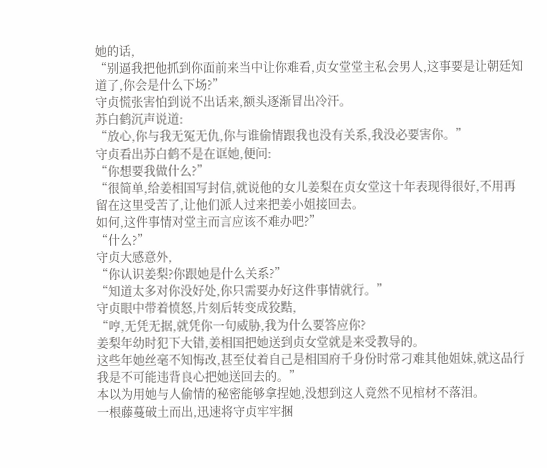她的话,
“别逼我把他抓到你面前来当中让你难看,贞女堂堂主私会男人,这事要是让朝廷知道了,你会是什么下场?”
守贞慌张害怕到说不出话来,额头逐渐冒出冷汗。
苏白鹤沉声说道:
“放心,你与我无冤无仇,你与谁偷情跟我也没有关系,我没必要害你。”
守贞看出苏白鹤不是在诓她,便问:
“你想要我做什么?”
“很简单,给姜相国写封信,就说他的女儿姜梨在贞女堂这十年表现得很好,不用再留在这里受苦了,让他们派人过来把姜小姐接回去。
如何,这件事情对堂主而言应该不难办吧?”
“什么?”
守贞大感意外,
“你认识姜梨?你跟她是什么关系?”
“知道太多对你没好处,你只需要办好这件事情就行。”
守贞眼中带着愤怒,片刻后转变成狡黠,
“哼,无凭无据,就凭你一句威胁,我为什么要答应你?
姜梨年幼时犯下大错,姜相国把她送到贞女堂就是来受教导的。
这些年她丝毫不知悔改,甚至仗着自己是相国府千身份时常刁难其他姐妹,就这品行我是不可能违背良心把她送回去的。”
本以为用她与人偷情的秘密能够拿捏她,没想到这人竟然不见棺材不落泪。
一根藤蔓破土而出,迅速将守贞牢牢捆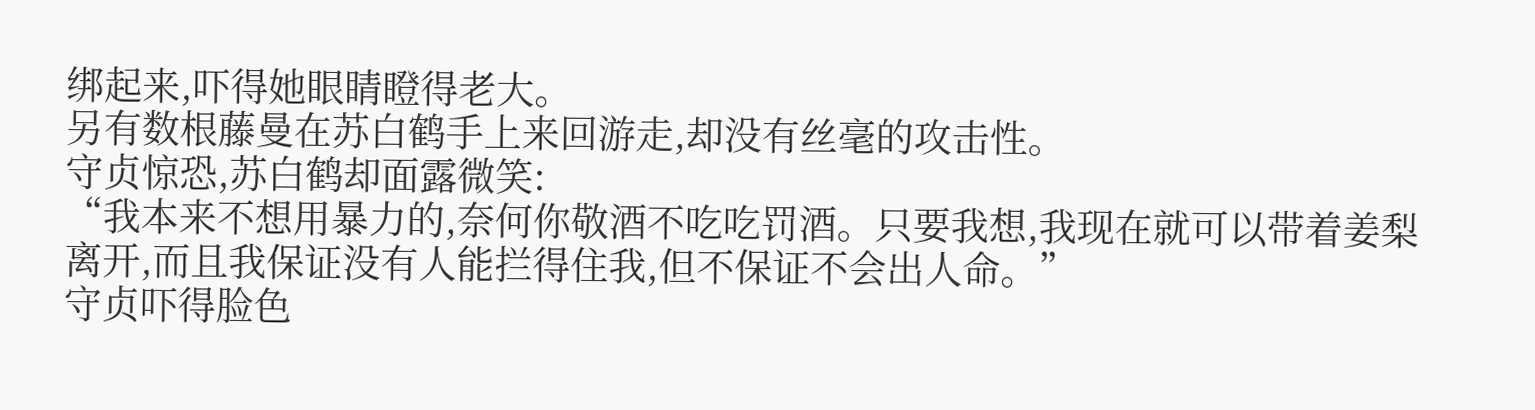绑起来,吓得她眼睛瞪得老大。
另有数根藤曼在苏白鹤手上来回游走,却没有丝毫的攻击性。
守贞惊恐,苏白鹤却面露微笑:
“我本来不想用暴力的,奈何你敬酒不吃吃罚酒。只要我想,我现在就可以带着姜梨离开,而且我保证没有人能拦得住我,但不保证不会出人命。”
守贞吓得脸色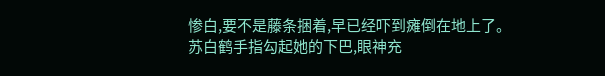惨白,要不是藤条捆着,早已经吓到瘫倒在地上了。
苏白鹤手指勾起她的下巴,眼神充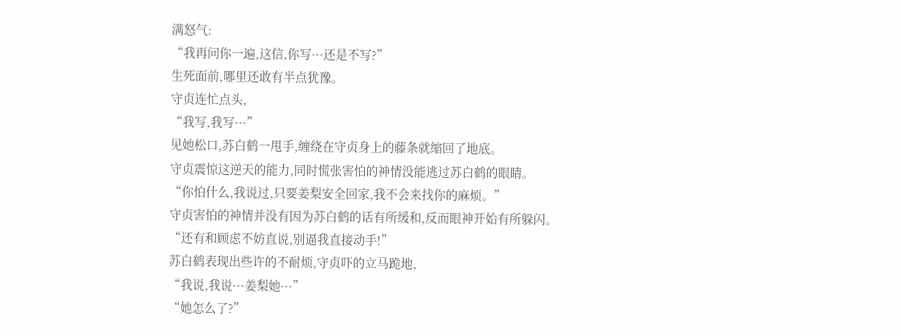满怒气:
“我再问你一遍,这信,你写···还是不写?”
生死面前,哪里还敢有半点犹豫。
守贞连忙点头,
“我写,我写···”
见她松口,苏白鹤一甩手,缠绕在守贞身上的藤条就缩回了地底。
守贞震惊这逆天的能力,同时慌张害怕的神情没能逃过苏白鹤的眼睛。
“你怕什么,我说过,只要姜梨安全回家,我不会来找你的麻烦。”
守贞害怕的神情并没有因为苏白鹤的话有所缓和,反而眼神开始有所躲闪。
“还有和顾虑不妨直说,别逼我直接动手!”
苏白鹤表现出些许的不耐烦,守贞吓的立马跪地,
“我说,我说···姜梨她···”
“她怎么了?”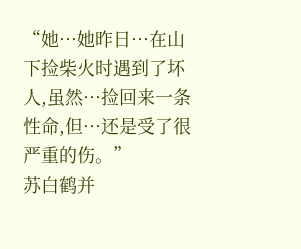“她···她昨日···在山下捡柴火时遇到了坏人,虽然···捡回来一条性命,但···还是受了很严重的伤。”
苏白鹤并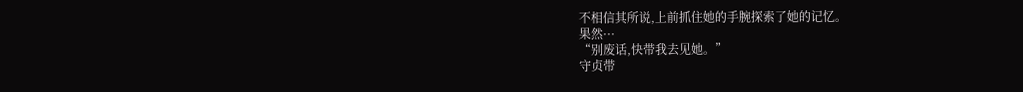不相信其所说,上前抓住她的手腕探索了她的记忆。
果然···
“别废话,快带我去见她。”
守贞带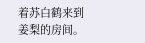着苏白鹤来到姜梨的房间。